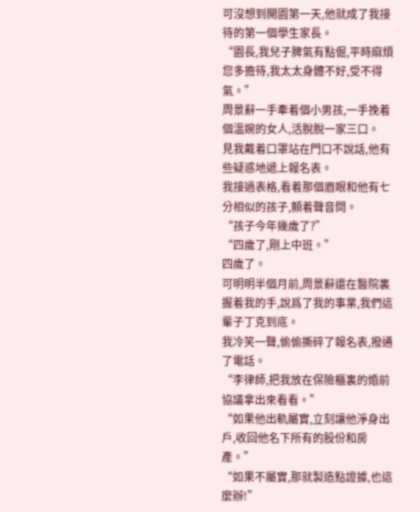可沒想到開園第一天,他就成了我接待的第一個學生家長。
“園長,我兒子脾氣有點倔,平時麻煩您多擔待,我太太身體不好,受不得氣。”
周景辭一手牽着個小男孩,一手挽着個溫婉的女人,活脫脫一家三口。
見我戴着口罩站在門口不說話,他有些疑惑地遞上報名表。
我接過表格,看着那個眉眼和他有七分相似的孩子,顫着聲音問。
“孩子今年幾歲了?”
“四歲了,剛上中班。”
四歲了。
可明明半個月前,周景辭還在醫院裏握着我的手,說爲了我的事業,我們這輩子丁克到底。
我冷笑一聲,偷偷撕碎了報名表,撥通了電話。
“李律師,把我放在保險櫃裏的婚前協議拿出來看看。”
“如果他出軌屬實,立刻讓他淨身出戶,收回他名下所有的股份和房產。”
“如果不屬實,那就製造點證據,也這麼辦!”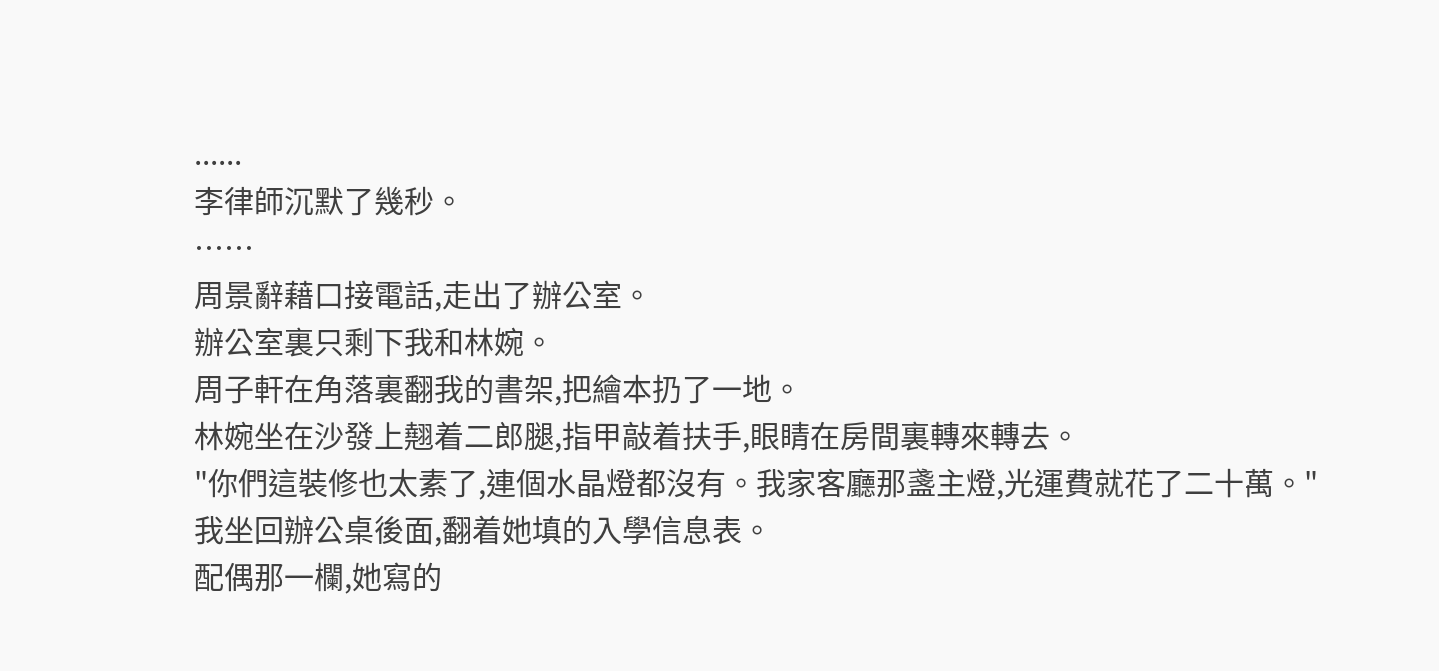......
李律師沉默了幾秒。
……
周景辭藉口接電話,走出了辦公室。
辦公室裏只剩下我和林婉。
周子軒在角落裏翻我的書架,把繪本扔了一地。
林婉坐在沙發上翹着二郎腿,指甲敲着扶手,眼睛在房間裏轉來轉去。
"你們這裝修也太素了,連個水晶燈都沒有。我家客廳那盞主燈,光運費就花了二十萬。"
我坐回辦公桌後面,翻着她填的入學信息表。
配偶那一欄,她寫的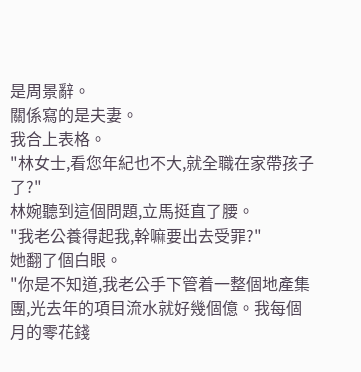是周景辭。
關係寫的是夫妻。
我合上表格。
"林女士,看您年紀也不大,就全職在家帶孩子了?"
林婉聽到這個問題,立馬挺直了腰。
"我老公養得起我,幹嘛要出去受罪?"
她翻了個白眼。
"你是不知道,我老公手下管着一整個地產集團,光去年的項目流水就好幾個億。我每個月的零花錢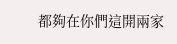都夠在你們這開兩家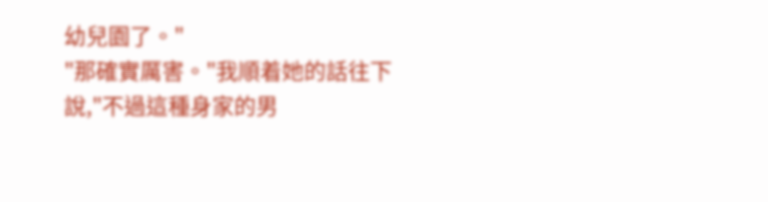幼兒園了。"
"那確實厲害。"我順着她的話往下說,"不過這種身家的男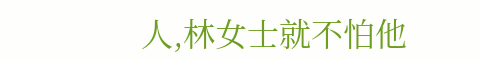人,林女士就不怕他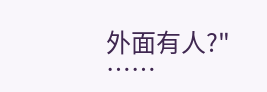外面有人?"
……